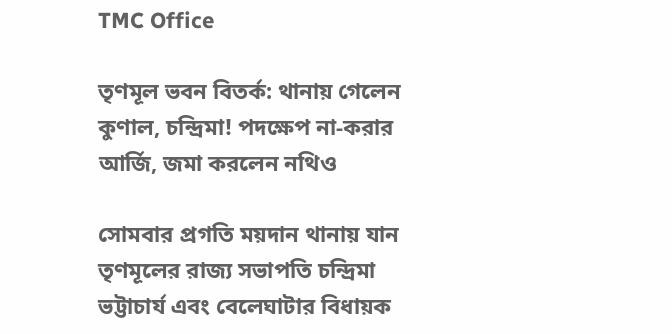TMC Office

তৃণমূল ভবন বিতর্ক: থানায় গেলেন কুণাল, চন্দ্রিমা! পদক্ষেপ না-করার আর্জি, জমা করলেন নথিও

সোমবার প্রগতি ময়দান থানায় যান তৃণমূলের রাজ্য সভাপতি চন্দ্রিমা ভট্টাচার্য এবং বেলেঘাটার বিধায়ক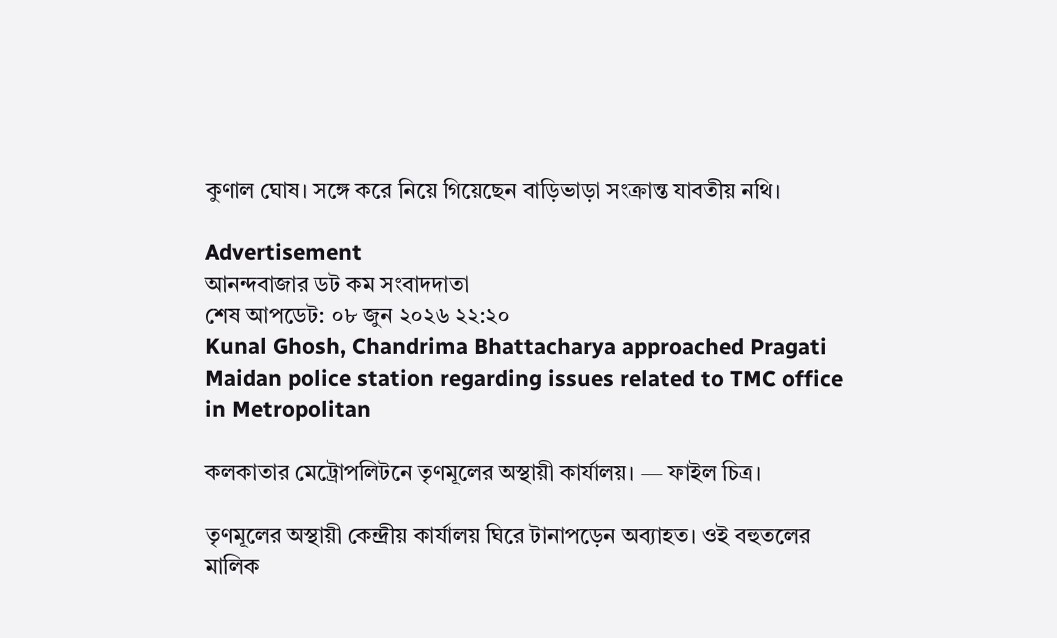কুণাল ঘোষ। সঙ্গে করে নিয়ে গিয়েছেন বাড়িভাড়া সংক্রান্ত যাবতীয় নথি।

Advertisement
আনন্দবাজার ডট কম সংবাদদাতা
শেষ আপডেট: ০৮ জুন ২০২৬ ২২:২০
Kunal Ghosh, Chandrima Bhattacharya approached Pragati Maidan police station regarding issues related to TMC office in Metropolitan

কলকাতার মেট্রোপলিটনে তৃণমূলের অস্থায়ী কার্যালয়। — ফাইল চিত্র।

তৃণমূলের অস্থায়ী কেন্দ্রীয় কার্যালয় ঘিরে টানাপড়েন অব্যাহত। ওই বহুতলের মালিক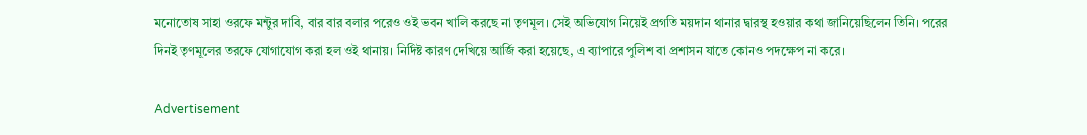মনোতোষ সাহা ওরফে মন্টুর দাবি, বার বার বলার পরেও ওই ভবন খালি করছে না তৃণমূল। সেই অভিযোগ নিয়েই প্রগতি ময়দান থানার দ্বারস্থ হওয়ার কথা জানিয়েছিলেন তিনি। পরের দিনই তৃণমূলের তরফে যোগাযোগ করা হল ওই থানায়। নির্দিষ্ট কারণ দেখিয়ে আর্জি করা হয়েছে, এ ব্যাপারে পুলিশ বা প্রশাসন যাতে কোনও পদক্ষেপ না করে।

Advertisement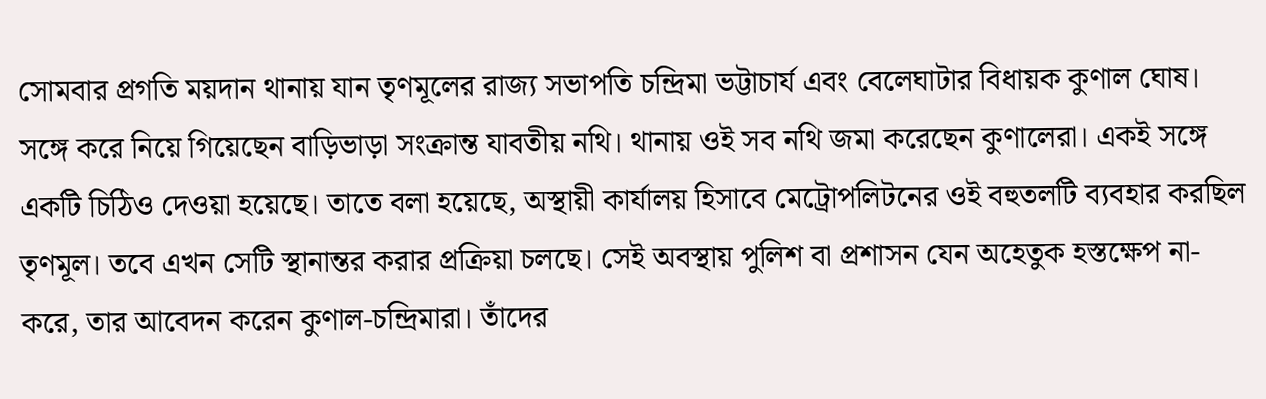সোমবার প্রগতি ময়দান থানায় যান তৃণমূলের রাজ্য সভাপতি চন্দ্রিমা ভট্টাচার্য এবং বেলেঘাটার বিধায়ক কুণাল ঘোষ। সঙ্গে করে নিয়ে গিয়েছেন বাড়িভাড়া সংক্রান্ত যাবতীয় নথি। থানায় ওই সব নথি জমা করেছেন কুণালেরা। একই সঙ্গে একটি চিঠিও দেওয়া হয়েছে। তাতে বলা হয়েছে, অস্থায়ী কার্যালয় হিসাবে মেট্রোপলিটনের ওই বহুতলটি ব্যবহার করছিল তৃণমূল। তবে এখন সেটি স্থানান্তর করার প্রক্রিয়া চলছে। সেই অবস্থায় পুলিশ বা প্রশাসন যেন অহেতুক হস্তক্ষেপ না-করে, তার আবেদন করেন কুণাল-চন্দ্রিমারা। তাঁদের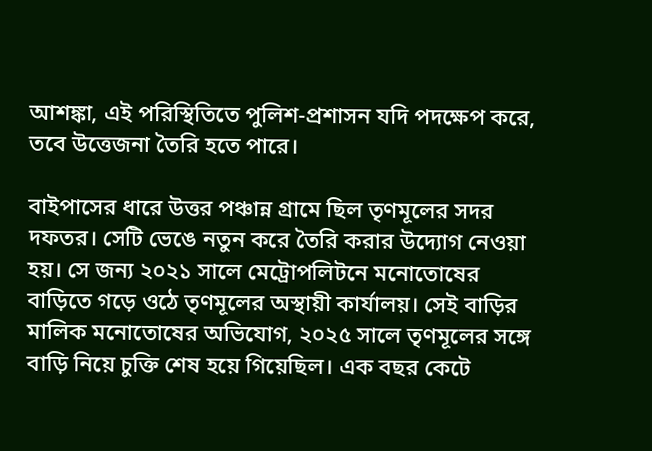আশঙ্কা, এই পরিস্থিতিতে পুলিশ-প্রশাসন যদি পদক্ষেপ করে, তবে উত্তেজনা তৈরি হতে পারে।

বাইপাসের ধারে উত্তর পঞ্চান্ন গ্রামে ছিল তৃণমূলের সদর দফতর। সেটি ভেঙে নতুন করে তৈরি করার উদ্যোগ নেওয়া হয়। সে জন্য ২০২১ সালে মেট্রোপলিটনে মনোতোষের বাড়িতে গড়ে ওঠে তৃণমূলের অস্থায়ী কার্যালয়। সেই বাড়ির মালিক মনোতোষের অভিযোগ, ২০২৫ সালে তৃণমূলের সঙ্গে বাড়ি নিয়ে চুক্তি শেষ হয়ে গিয়েছিল। এক বছর কেটে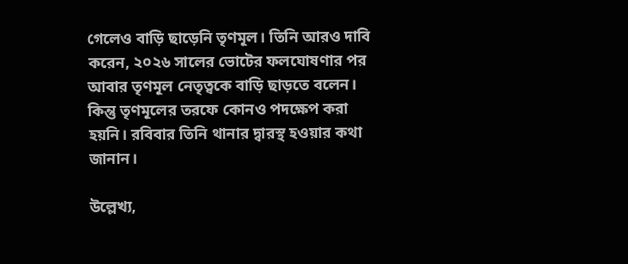গেলেও বাড়ি ছাড়েনি তৃণমূল। তিনি আরও দাবি করেন, ২০২৬ সালের ভোটের ফলঘোষণার পর আবার তৃণমূল নেতৃত্বকে বাড়ি ছাড়তে বলেন। কিন্তু তৃণমূলের তরফে কোনও পদক্ষেপ করা হয়নি। রবিবার তিনি থানার দ্বারস্থ হওয়ার কথা জানান।

উল্লেখ্য,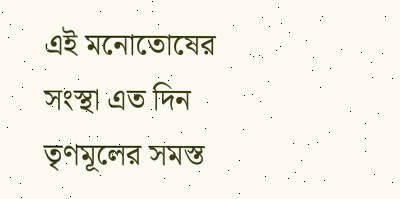এই মনোতোষের সংস্থা এত দিন তৃণমূলের সমস্ত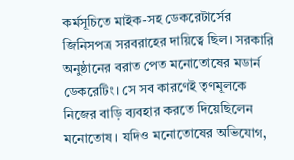কর্মসূচিতে মাইক-সহ ডেকরেটার্সের জিনিসপত্র সরবরাহের দায়িত্বে ছিল। সরকারি অনুষ্ঠানের বরাত পেত মনোতোষের মডার্ন ডেকরেটিং। সে সব কারণেই তৃণমূলকে নিজের বাড়ি ব্যবহার করতে দিয়েছিলেন মনোতোষ। যদিও মনোতোষের অভিযোগ,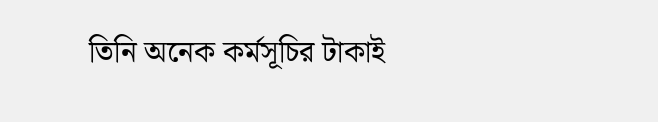তিনি অনেক কর্মসূচির টাকাই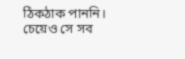ঠিকঠাক পাননি। চেয়েও সে সব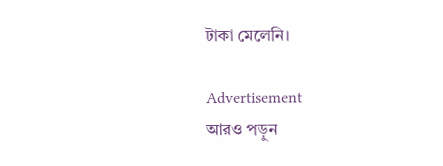টাকা মেলেনি।

Advertisement
আরও পড়ুন